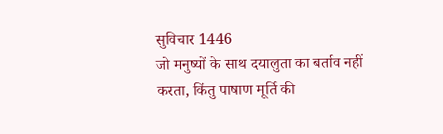सुविचार 1446
जो मनुष्यों के साथ दयालुता का बर्ताव नहीं करता, किंतु पाषाण मूर्ति की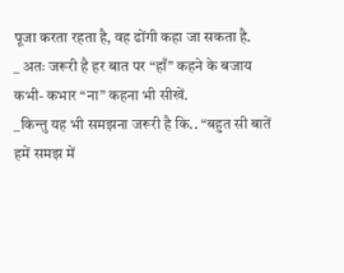पूजा करता रहता है, वह ढोंगी कहा जा सकता है.
_ अतः जरूरी है हर बात पर “हाँ” कहने के बजाय कभी- कभार “ना” कहना भी सीखें.
_किन्तु यह भी समझना जरूरी है कि.. “बहुत सी बातें हमें समझ में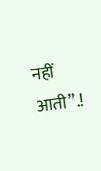नहीं आती”.!